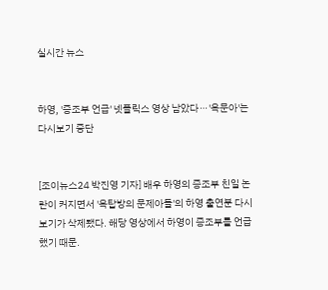실시간 뉴스


하영, '증조부 언급' 넷플릭스 영상 남았다⋯'옥문아'는 다시보기 중단


[조이뉴스24 박진영 기자] 배우 하영의 증조부 친일 논란이 커지면서 '옥탑방의 문제아들'의 하영 출연분 다시보기가 삭제됐다. 해당 영상에서 하영이 증조부를 언급했기 때문.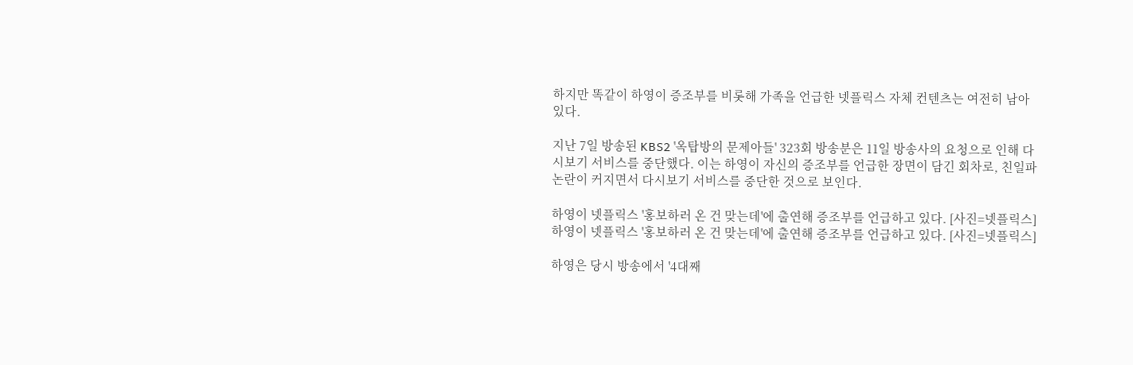하지만 똑같이 하영이 증조부를 비롯해 가족을 언급한 넷플릭스 자체 컨텐츠는 여전히 남아있다.

지난 7일 방송된 KBS2 '옥탑방의 문제아들' 323회 방송분은 11일 방송사의 요청으로 인해 다시보기 서비스를 중단했다. 이는 하영이 자신의 증조부를 언급한 장면이 담긴 회차로, 친일파 논란이 커지면서 다시보기 서비스를 중단한 것으로 보인다.

하영이 넷플릭스 '홍보하러 온 건 맞는데'에 출연해 증조부를 언급하고 있다. [사진=넷플릭스]
하영이 넷플릭스 '홍보하러 온 건 맞는데'에 출연해 증조부를 언급하고 있다. [사진=넷플릭스]

하영은 당시 방송에서 '4대째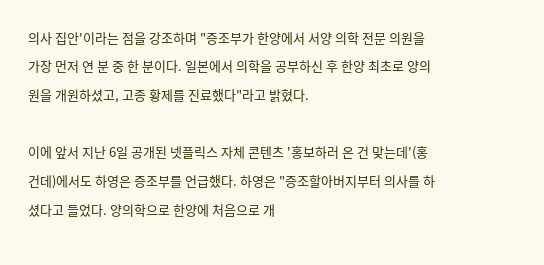의사 집안'이라는 점을 강조하며 "증조부가 한양에서 서양 의학 전문 의원을 가장 먼저 연 분 중 한 분이다. 일본에서 의학을 공부하신 후 한양 최초로 양의원을 개원하셨고, 고종 황제를 진료했다"라고 밝혔다.

이에 앞서 지난 6일 공개된 넷플릭스 자체 콘텐츠 '홍보하러 온 건 맞는데'(홍건데)에서도 하영은 증조부를 언급했다. 하영은 "증조할아버지부터 의사를 하셨다고 들었다. 양의학으로 한양에 처음으로 개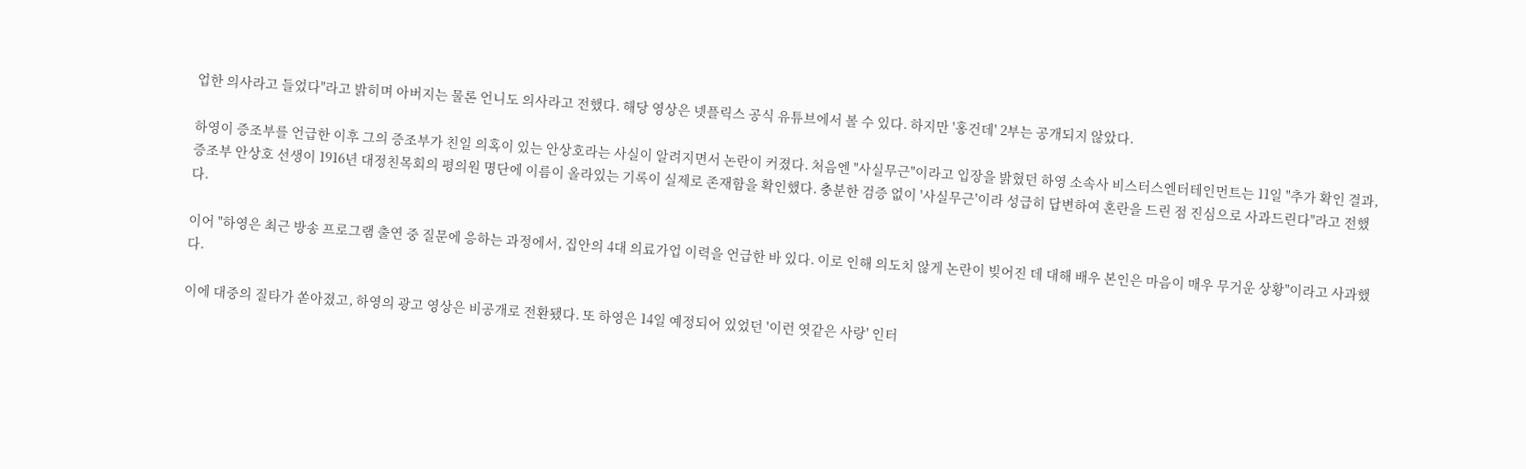업한 의사라고 들었다"라고 밝히며 아버지는 물론 언니도 의사라고 전했다. 해당 영상은 넷플릭스 공식 유튜브에서 볼 수 있다. 하지만 '홍건데' 2부는 공개되지 않았다.

하영이 증조부를 언급한 이후 그의 증조부가 친일 의혹이 있는 안상호라는 사실이 알려지면서 논란이 커졌다. 처음엔 "사실무근"이라고 입장을 밝혔던 하영 소속사 비스터스엔터테인먼트는 11일 "추가 확인 결과, 증조부 안상호 선생이 1916년 대정친목회의 평의원 명단에 이름이 올라있는 기록이 실제로 존재함을 확인했다. 충분한 검증 없이 '사실무근'이라 성급히 답변하여 혼란을 드린 점 진심으로 사과드린다"라고 전했다.

이어 "하영은 최근 방송 프로그램 출연 중 질문에 응하는 과정에서, 집안의 4대 의료가업 이력을 언급한 바 있다. 이로 인해 의도치 않게 논란이 빚어진 데 대해 배우 본인은 마음이 매우 무거운 상황"이라고 사과했다.

이에 대중의 질타가 쏟아졌고, 하영의 광고 영상은 비공개로 전환됐다. 또 하영은 14일 예정되어 있었던 '이런 엿같은 사랑' 인터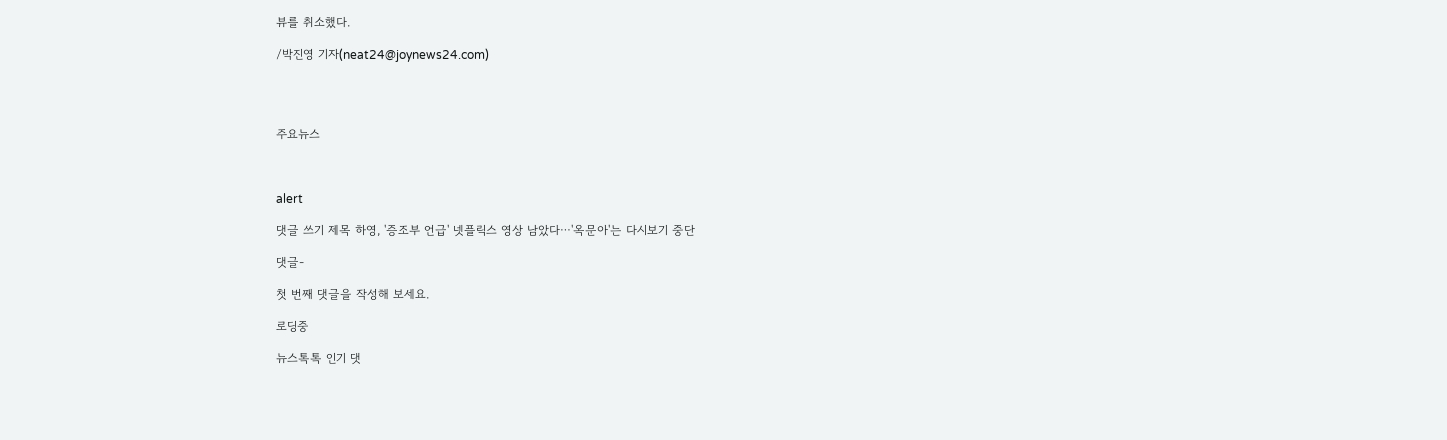뷰를 취소했다.

/박진영 기자(neat24@joynews24.com)




주요뉴스



alert

댓글 쓰기 제목 하영, '증조부 언급' 넷플릭스 영상 남았다⋯'옥문아'는 다시보기 중단

댓글-

첫 번째 댓글을 작성해 보세요.

로딩중

뉴스톡톡 인기 댓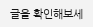글을 확인해보세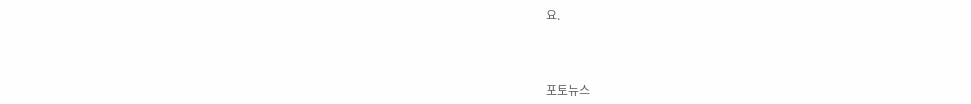요.



포토뉴스